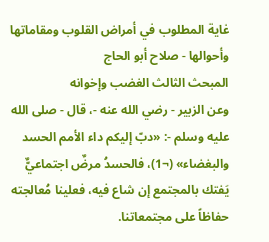غاية المطلوب في أمراض القلوب ومقاماتها وأحوالها - صلاح أبو الحاج
المبحث الثالث الغضب وإخوانه
وعن الزبير - رضي الله عنه -، قال - صلى الله عليه وسلم -: «دبّ إليكم داء الأمم الحسد والبغضاء» (¬1)، فالحسدُ مرضٌ اجتماعيٌّ يَفتك بالمجتمع إن شاع فيه، فعلينا مُعالجته حفاظاً على مجتمعاتنا.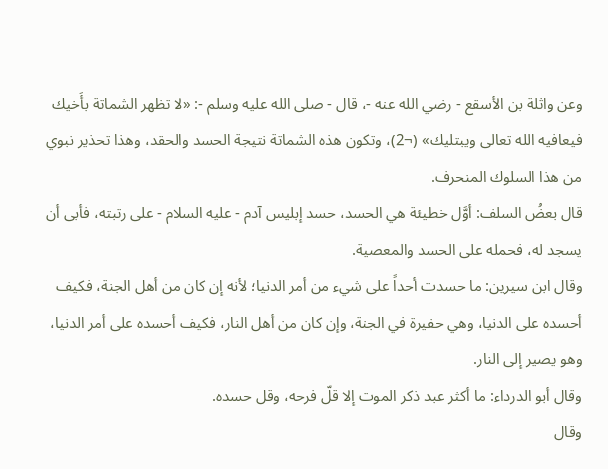وعن واثلة بن الأسقع - رضي الله عنه -، قال - صلى الله عليه وسلم -: «لا تظهر الشماتة بأَخيك فيعافيه الله تعالى ويبتليك» (¬2)، وتكون هذه الشماتة نتيجة الحسد والحقد، وهذا تحذير نبوي من هذا السلوك المنحرف.
قال بعضُ السلف: أوَّل خطيئة هي الحسد، حسد إبليس آدم - عليه السلام - على رتبته، فأبى أن يسجد له، فحمله على الحسد والمعصية.
وقال ابن سيرين: ما حسدت أحداً على شيء من أمر الدنيا؛ لأنه إن كان من أهل الجنة، فكيف أحسده على الدنيا، وهي حفيرة في الجنة، وإن كان من أهل النار، فكيف أحسده على أمر الدنيا، وهو يصير إلى النار.
وقال أبو الدرداء: ما أكثر عبد ذكر الموت إلا قلّ فرحه، وقل حسده.
وقال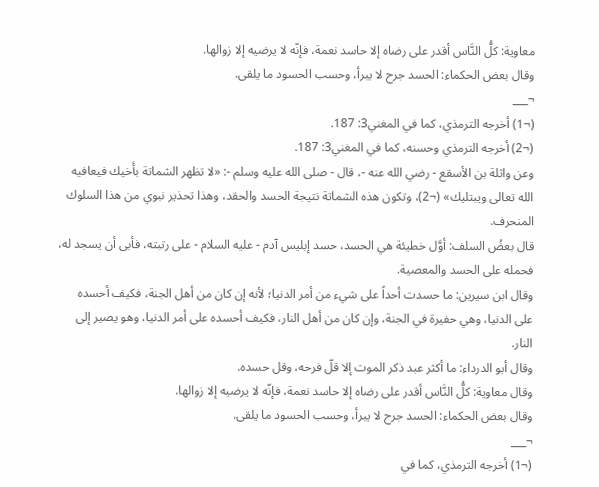معاوية: كلُّ النَّاس أقدر على رضاه إلا حاسد نعمة، فإنّه لا يرضيه إلا زوالها.
وقال بعض الحكماء: الحسد جرح لا يبرأ، وحسب الحسود ما يلقى.
¬___
(¬1) أخرجه الترمذي، كما في المغني3: 187.
(¬2) أخرجه الترمذي وحسنه، كما في المغني3: 187.
وعن واثلة بن الأسقع - رضي الله عنه -، قال - صلى الله عليه وسلم -: «لا تظهر الشماتة بأَخيك فيعافيه الله تعالى ويبتليك» (¬2)، وتكون هذه الشماتة نتيجة الحسد والحقد، وهذا تحذير نبوي من هذا السلوك المنحرف.
قال بعضُ السلف: أوَّل خطيئة هي الحسد، حسد إبليس آدم - عليه السلام - على رتبته، فأبى أن يسجد له، فحمله على الحسد والمعصية.
وقال ابن سيرين: ما حسدت أحداً على شيء من أمر الدنيا؛ لأنه إن كان من أهل الجنة، فكيف أحسده على الدنيا، وهي حفيرة في الجنة، وإن كان من أهل النار، فكيف أحسده على أمر الدنيا، وهو يصير إلى النار.
وقال أبو الدرداء: ما أكثر عبد ذكر الموت إلا قلّ فرحه، وقل حسده.
وقال معاوية: كلُّ النَّاس أقدر على رضاه إلا حاسد نعمة، فإنّه لا يرضيه إلا زوالها.
وقال بعض الحكماء: الحسد جرح لا يبرأ، وحسب الحسود ما يلقى.
¬___
(¬1) أخرجه الترمذي، كما في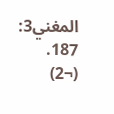المغني3: 187.
(¬2)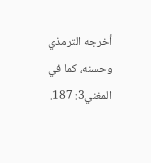أخرجه الترمذي وحسنه، كما في المغني3: 187.